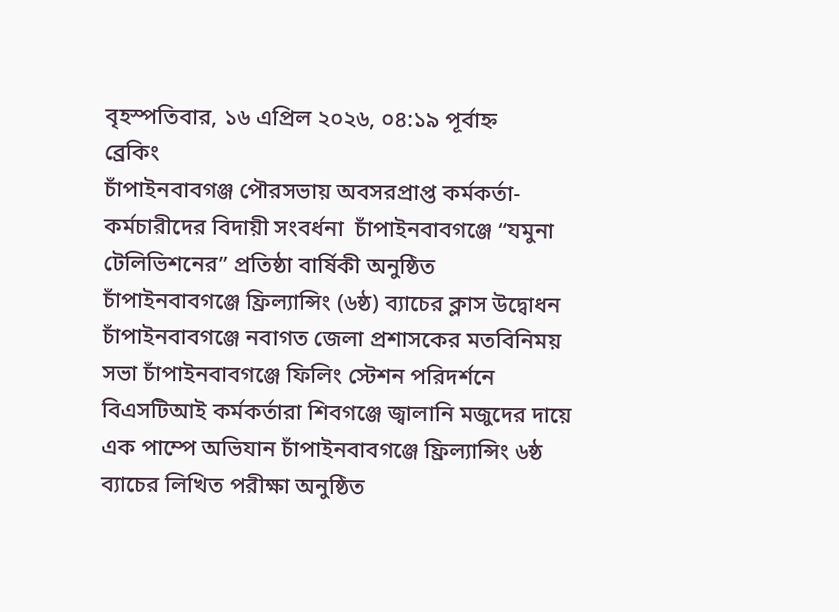বৃহস্পতিবার, ১৬ এপ্রিল ২০২৬, ০৪:১৯ পূর্বাহ্ন
ব্রেকিং
চাঁপাইনবাবগঞ্জ পৌরসভায় অবসরপ্রাপ্ত কর্মকর্তা-কর্মচারীদের বিদায়ী সংবর্ধনা  চাঁপাইনবাবগঞ্জে “যমুনা টেলিভিশনের” প্রতিষ্ঠা বার্ষিকী অনুষ্ঠিত চাঁপাইনবাবগঞ্জে ফ্রিল্যান্সিং (৬ষ্ঠ) ব্যাচের ক্লাস উদ্বোধন চাঁপাইনবাবগঞ্জে নবাগত জেলা প্রশাসকের মতবিনিময় সভা চাঁপাইনবাবগঞ্জে ফিলিং স্টেশন পরিদর্শনে বিএসটিআই কর্মকর্তারা শিবগঞ্জে জ্বালানি মজুদের দায়ে এক পাম্পে অভিযান চাঁপাইনবাবগঞ্জে ফ্রিল্যান্সিং ৬ষ্ঠ ব্যাচের লিখিত পরীক্ষা অনুষ্ঠিত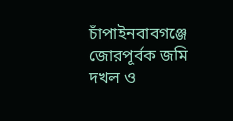চাঁপাইনবাবগঞ্জে জোরপূর্বক জমি দখল ও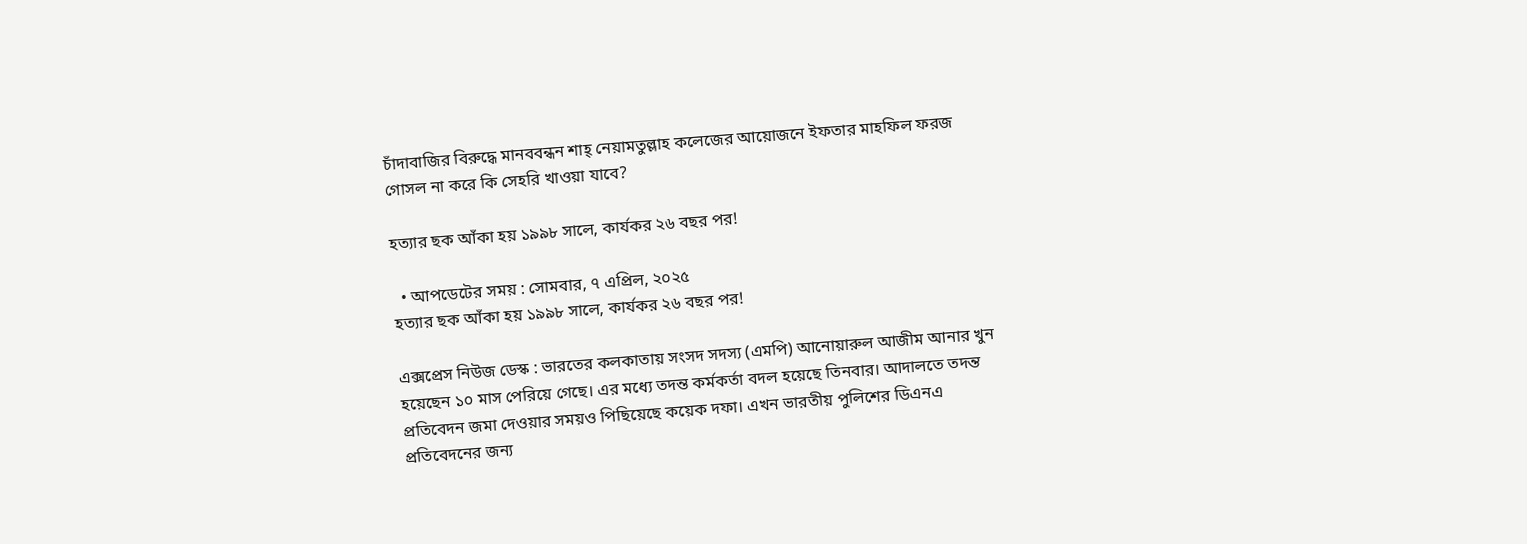চাঁদাবাজির বিরুদ্ধে মানববন্ধন শাহ্ নেয়ামতুল্লাহ কলেজের আয়োজনে ইফতার মাহফিল ফরজ গোসল না করে কি সেহরি খাওয়া যাবে?

হত্যার ছক আঁকা হয় ১৯৯৮ সালে, কার্যকর ২৬ বছর পর!

  • আপডেটের সময় : সোমবার, ৭ এপ্রিল, ২০২৫
হত্যার ছক আঁকা হয় ১৯৯৮ সালে, কার্যকর ২৬ বছর পর!

এক্সপ্রেস নিউজ ডেস্ক : ভারতের কলকাতায় সংসদ সদস্য (এমপি) আনোয়ারুল আজীম আনার খুন হয়েছেন ১০ মাস পেরিয়ে গেছে। এর মধ্যে তদন্ত কর্মকর্তা বদল হয়েছে তিনবার। আদালতে তদন্ত প্রতিবেদন জমা দেওয়ার সময়ও পিছিয়েছে কয়েক দফা। এখন ভারতীয় পুলিশের ডিএনএ প্রতিবেদনের জন্য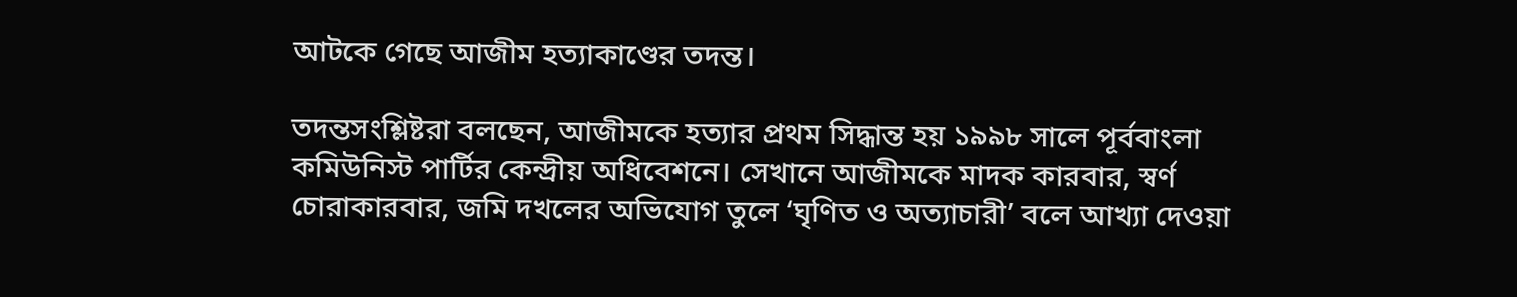আটকে গেছে আজীম হত্যাকাণ্ডের তদন্ত।

তদন্তসংশ্লিষ্টরা বলছেন, আজীমকে হত্যার প্রথম সিদ্ধান্ত হয় ১৯৯৮ সালে পূর্ববাংলা কমিউনিস্ট পার্টির কেন্দ্রীয় অধিবেশনে। সেখানে আজীমকে মাদক কারবার, স্বর্ণ চোরাকারবার, জমি দখলের অভিযোগ তুলে ‘ঘৃণিত ও অত্যাচারী’ বলে আখ্যা দেওয়া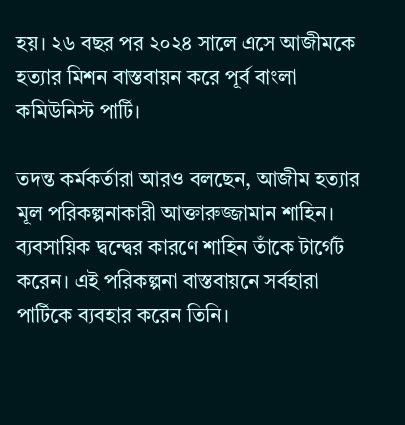হয়। ২৬ বছর পর ২০২৪ সালে এসে আজীমকে হত্যার মিশন বাস্তবায়ন করে পূর্ব বাংলা কমিউনিস্ট পার্টি।

তদন্ত কর্মকর্তারা আরও বলছেন, আজীম হত্যার মূল পরিকল্পনাকারী আক্তারুজ্জামান শাহিন। ব্যবসায়িক দ্বন্দ্বের কারণে শাহিন তাঁকে টার্গেট করেন। এই পরিকল্পনা বাস্তবায়নে সর্বহারা পার্টিকে ব্যবহার করেন তিনি।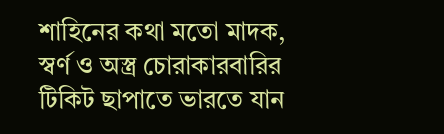শাহিনের কথা মতো মাদক, স্বর্ণ ও অস্ত্র চোরাকারবারির টিকিট ছাপাতে ভারতে যান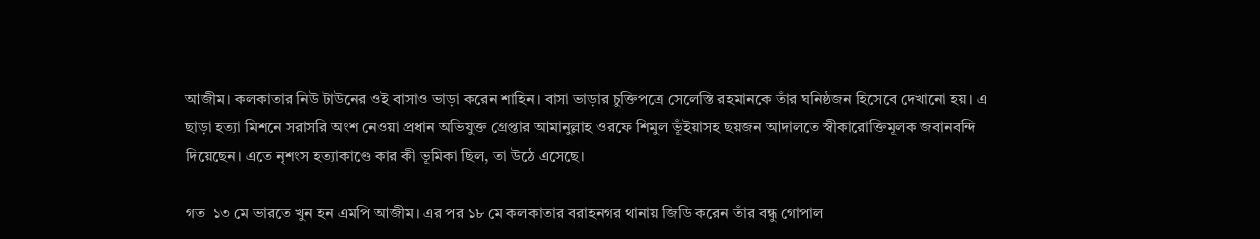আজীম। কলকাতার নিউ টাউনের ওই বাসাও ভাড়া করেন শাহিন। বাসা ভাড়ার চুক্তিপত্রে সেলেস্তি রহমানকে তাঁর ঘনিষ্ঠজন হিসেবে দেখানো হয়। এ ছাড়া হত্যা মিশনে সরাসরি অংশ নেওয়া প্রধান অভিযুক্ত গ্রেপ্তার আমানুল্লাহ ওরফে শিমুল ভূঁইয়াসহ ছয়জন আদালতে স্বীকারোক্তিমূলক জবানবন্দি দিয়েছেন। এতে নৃশংস হত্যাকাণ্ডে কার কী ভূমিকা ছিল, তা উঠে এসেছে।

গত  ১৩ মে ভারতে খুন হন এমপি আজীম। এর পর ১৮ মে কলকাতার বরাহনগর থানায় জিডি করেন তাঁর বন্ধু গোপাল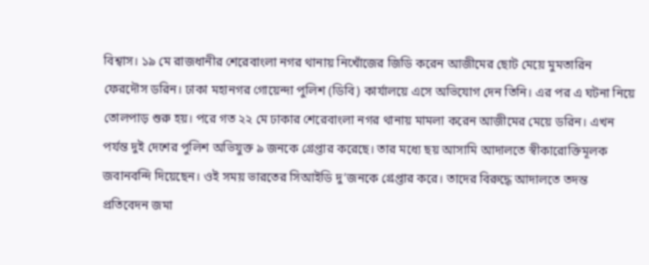বিশ্বাস। ১৯ মে রাজধানীর শেরেবাংলা নগর থানায় নিখোঁজের জিডি করেন আজীমের ছোট মেয়ে মুমতারিন ফেরদৌস ডরিন। ঢাকা মহানগর গোয়েন্দা পুলিশ (ডিবি) কার্যালয়ে এসে অভিযোগ দেন তিনি। এর পর এ ঘটনা নিয়ে তোলপাড় শুরু হয়। পরে গত ২২ মে ঢাকার শেরেবাংলা নগর থানায় মামলা করেন আজীমের মেয়ে ডরিন। এখন পর্যন্ত দুই দেশের পুলিশ অভিযুক্ত ৯ জনকে গ্রেপ্তার করেছে। তার মধ্যে ছয় আসামি আদালতে স্বীকারোক্তিমূলক জবানবন্দি দিয়েছেন। ওই সময় ভারতের সিআইডি দু’জনকে গ্রেপ্তার করে। তাদের বিরুদ্ধে আদালতে তদন্ত প্রতিবেদন জমা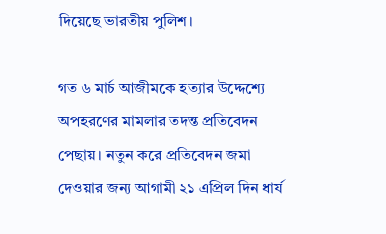দিয়েছে ভারতীয় পুলিশ।

গত ৬ মার্চ আজীমকে হত্যার উদ্দেশ্যে অপহরণের মামলার তদন্ত প্রতিবেদন পেছায়। নতুন করে প্রতিবেদন জমা দেওয়ার জন্য আগামী ২১ এপ্রিল দিন ধার্য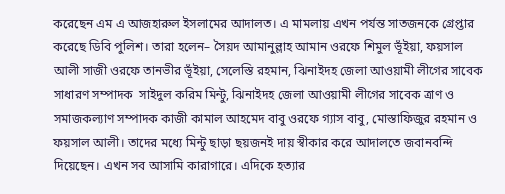করেছেন এম এ আজহারুল ইসলামের আদালত। এ মামলায় এখন পর্যন্ত সাতজনকে গ্রেপ্তার করেছে ডিবি পুলিশ। তারা হলেন– সৈয়দ আমানুল্লাহ আমান ওরফে শিমুল ভূঁইয়া, ফয়সাল আলী সাজী ওরফে তানভীর ভূঁইয়া, সেলেস্তি রহমান, ঝিনাইদহ জেলা আওয়ামী লীগের সাবেক সাধারণ সম্পাদক  সাইদুল করিম মিন্টু, ঝিনাইদহ জেলা আওয়ামী লীগের সাবেক ত্রাণ ও সমাজকল্যাণ সম্পাদক কাজী কামাল আহমেদ বাবু ওরফে গ্যাস বাবু, মোস্তাফিজুর রহমান ও ফয়সাল আলী। তাদের মধ্যে মিন্টু ছাড়া ছয়জনই দায় স্বীকার করে আদালতে জবানবন্দি দিয়েছেন। এখন সব আসামি কারাগারে। এদিকে হত্যার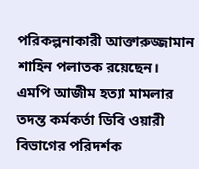পরিকল্পনাকারী আক্তারুজ্জামান শাহিন পলাতক রয়েছেন।
এমপি আজীম হত্যা মামলার তদন্ত কর্মকর্তা ডিবি ওয়ারী বিভাগের পরিদর্শক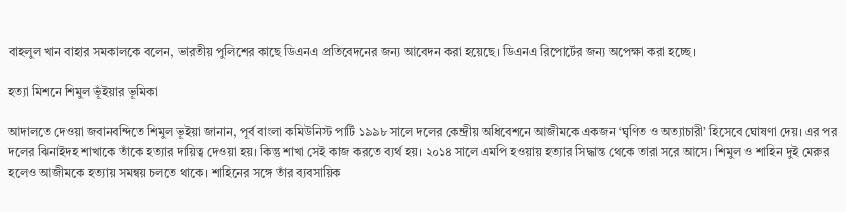বাহলুল খান বাহার সমকালকে বলেন, ভারতীয় পুলিশের কাছে ডিএনএ প্রতিবেদনের জন্য আবেদন করা হয়েছে। ডিএনএ রিপোর্টের জন্য অপেক্ষা করা হচ্ছে।

হত্যা মিশনে শিমুল ভূঁইয়ার ভূমিকা

আদালতে দেওয়া জবানবন্দিতে শিমুল ভূইয়া জানান, পূর্ব বাংলা কমিউনিস্ট পার্টি ১৯৯৮ সালে দলের কেন্দ্রীয় অধিবেশনে আজীমকে একজন ‘ঘৃণিত ও অত্যাচারী’ হিসেবে ঘোষণা দেয়। এর পর দলের ঝিনাইদহ শাখাকে তাঁকে হত্যার দায়িত্ব দেওয়া হয়। কিন্তু শাখা সেই কাজ করতে ব্যর্থ হয়। ২০১৪ সালে এমপি হওয়ায় হত্যার সিদ্ধান্ত থেকে তারা সরে আসে। শিমুল ও শাহিন দুই মেরুর হলেও আজীমকে হত্যায় সমন্বয় চলতে থাকে। শাহিনের সঙ্গে তাঁর ব্যবসায়িক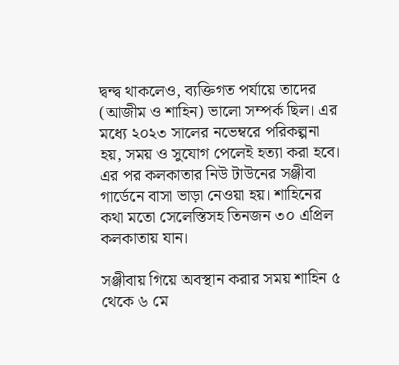দ্বন্দ্ব থাকলেও, ব্যক্তিগত পর্যায়ে তাদের (আজীম ও শাহিন) ভালো সম্পর্ক ছিল। এর মধ্যে ২০২৩ সালের নভেম্বরে পরিকল্পনা হয়, সময় ও সুযোগ পেলেই হত্যা করা হবে। এর পর কলকাতার নিউ টাউনের সঞ্জীবা গার্ডেনে বাসা ভাড়া নেওয়া হয়। শাহিনের কথা মতো সেলেস্তিসহ তিনজন ৩০ এপ্রিল কলকাতায় যান।

সঞ্জীবায় গিয়ে অবস্থান করার সময় শাহিন ৫ থেকে ৬ মে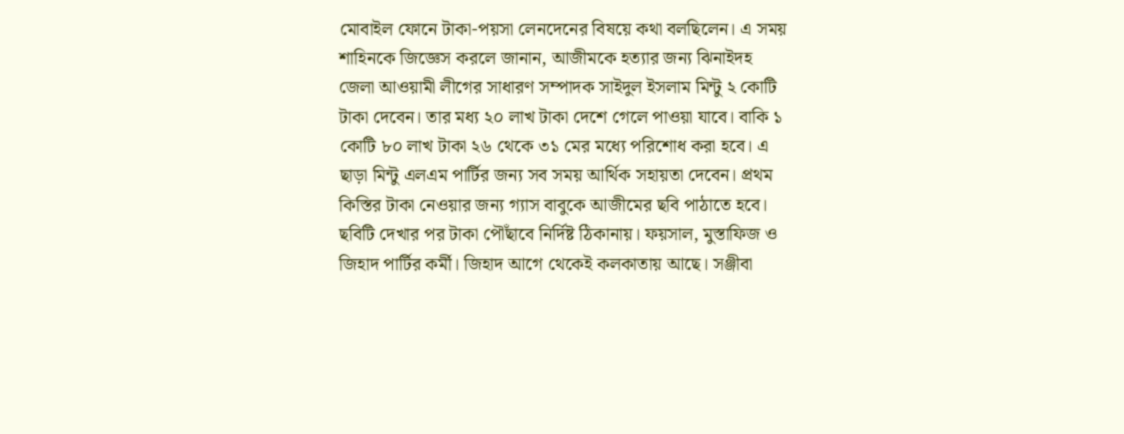মোবাইল ফোনে টাকা-পয়সা লেনদেনের বিষয়ে কথা বলছিলেন। এ সময় শাহিনকে জিজ্ঞেস করলে জানান, আজীমকে হত্যার জন্য ঝিনাইদহ জেলা আওয়ামী লীগের সাধারণ সম্পাদক সাইদুল ইসলাম মিন্টু ২ কোটি টাকা দেবেন। তার মধ্য ২০ লাখ টাকা দেশে গেলে পাওয়া যাবে। বাকি ১ কোটি ৮০ লাখ টাকা ২৬ থেকে ৩১ মের মধ্যে পরিশোধ করা হবে। এ ছাড়া মিন্টু এলএম পার্টির জন্য সব সময় আর্থিক সহায়তা দেবেন। প্রথম কিস্তির টাকা নেওয়ার জন্য গ্যাস বাবুকে আজীমের ছবি পাঠাতে হবে। ছবিটি দেখার পর টাকা পৌঁছাবে নির্দিষ্ট ঠিকানায়। ফয়সাল, মুস্তাফিজ ও জিহাদ পার্টির কর্মী। জিহাদ আগে থেকেই কলকাতায় আছে। সঞ্জীবা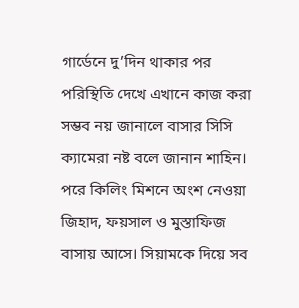গার্ডেনে দু’দিন থাকার পর পরিস্থিতি দেখে এখানে কাজ করা সম্ভব নয় জানালে বাসার সিসি ক্যামেরা নষ্ট বলে জানান শাহিন। পরে কিলিং মিশনে অংশ নেওয়া জিহাদ, ফয়সাল ও মুস্তাফিজ বাসায় আসে। সিয়ামকে দিয়ে সব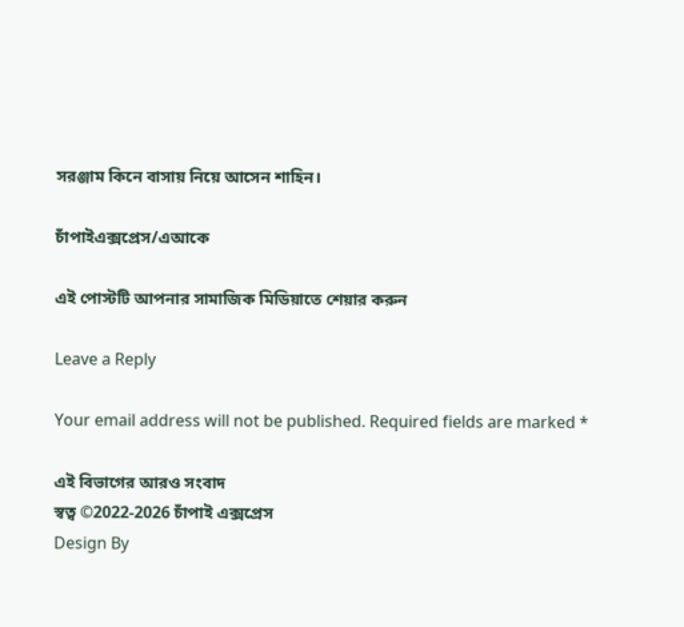সরঞ্জাম কিনে বাসায় নিয়ে আসেন শাহিন।

চাঁপাইএক্সপ্রেস/এআকে

এই পোস্টটি আপনার সামাজিক মিডিয়াতে শেয়ার করুন

Leave a Reply

Your email address will not be published. Required fields are marked *

এই বিভাগের আরও সংবাদ
স্বত্ব ©2022-2026 চাঁপাই এক্সপ্রেস
Design By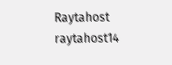Raytahost
raytahost14